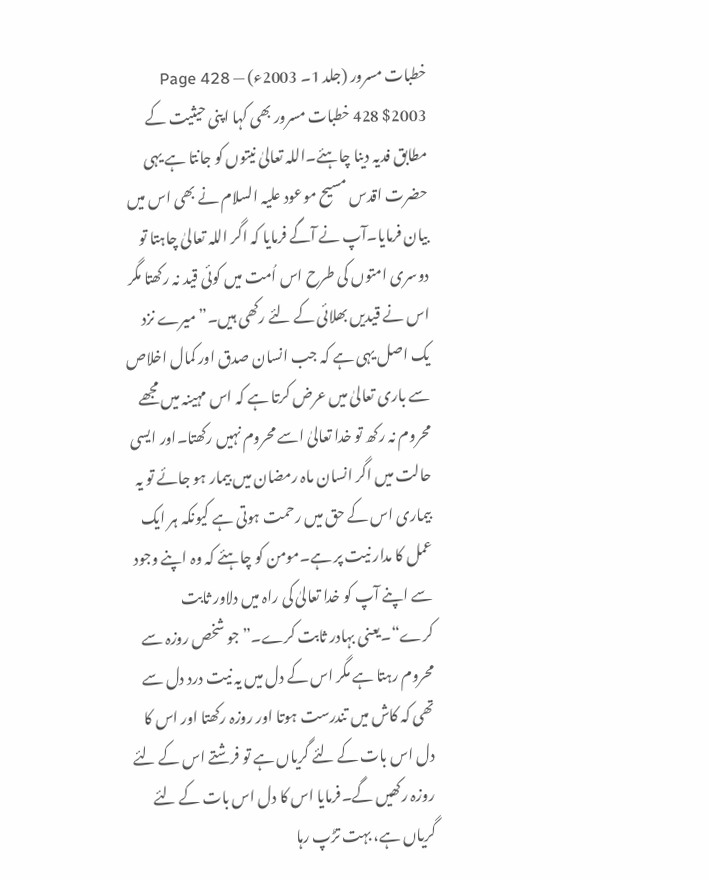خطبات مسرور (جلد 1۔ 2003ء) — Page 428
$2003 428 خطبات مسرور بھی کہا اپنی حیثیت کے مطابق فدیہ دینا چاہئے۔اللہ تعالیٰ نیتوں کو جانتا ہے یہی حضرت اقدس مسیح موعود علیہ السلام نے بھی اس میں بیان فرمایا۔آپ نے آگے فرمایا کہ اگر اللہ تعالیٰ چاہتا تو دوسری امتوں کی طرح اس اُمت میں کوئی قید نہ رکھتا مگر اس نے قیدیں بھلائی کے لئے رکھی ہیں۔” میرے نزد یک اصل یہی ہے کہ جب انسان صدق اور کمال اخلاص سے باری تعالیٰ میں عرض کرتا ہے کہ اس مہینہ میں مجھے محروم نہ رکھ تو خدا تعالیٰ اسے محروم نہیں رکھتا۔اور ایسی حالت میں اگر انسان ماہ رمضان میں بیمار ہو جائے تو یہ بیماری اس کے حق میں رحمت ہوتی ہے کیونکہ ہر ایک عمل کا مدار نیت پر ہے۔مومن کو چاہئے کہ وہ اپنے وجود سے اپنے آپ کو خدا تعالیٰ کی راہ میں دلاور ثابت کرے“۔یعنی بہادر ثابت کرے۔”جو شخص روزہ سے محروم رہتا ہے مگر اس کے دل میں یہ نیت درد دل سے تھی کہ کاش میں تندرست ہوتا اور روزہ رکھتا اور اس کا دل اس بات کے لئے گریاں ہے تو فرشتے اس کے لئے روزہ رکھیں گے۔فرمایا اس کا دل اس بات کے لئے گریاں ہے، بہت تڑپ رہا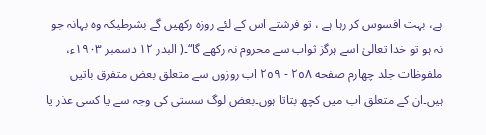ہے، بہت افسوس کر رہا ہے ، تو فرشتے اس کے لئے روزہ رکھیں گے بشرطیکہ وہ بہانہ جو نہ ہو تو خدا تعالیٰ اسے ہرگز ثواب سے محروم نہ رکھے گا“۔( البدر ۱۲ دسمبر ۱۹۰۳ء، ملفوظات جلد چهارم صفحه ٢٥۸ - ٢٥٩ اب روزوں سے متعلق بعض متفرق باتیں ہیں۔ان کے متعلق اب میں کچھ بتاتا ہوں۔بعض لوگ سستی کی وجہ سے یا کسی عذر یا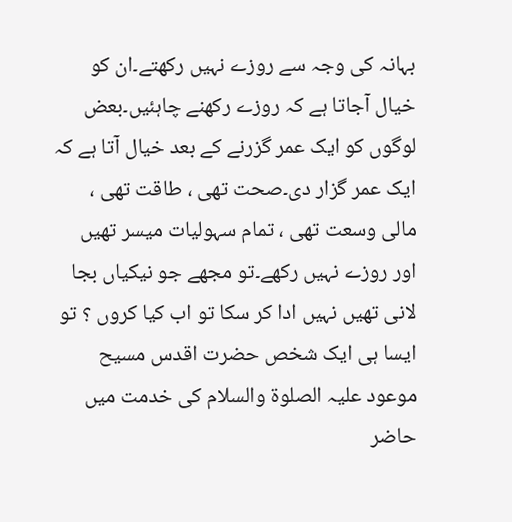بہانہ کی وجہ سے روزے نہیں رکھتے۔ان کو خیال آجاتا ہے کہ روزے رکھنے چاہئیں۔بعض لوگوں کو ایک عمر گزرنے کے بعد خیال آتا ہے کہ ایک عمر گزار دی۔صحت تھی ، طاقت تھی ، مالی وسعت تھی ، تمام سہولیات میسر تھیں اور روزے نہیں رکھے۔تو مجھے جو نیکیاں بجا لانی تھیں نہیں ادا کر سکا تو اب کیا کروں ؟ تو ایسا ہی ایک شخص حضرت اقدس مسیح موعود علیہ الصلوۃ والسلام کی خدمت میں حاضر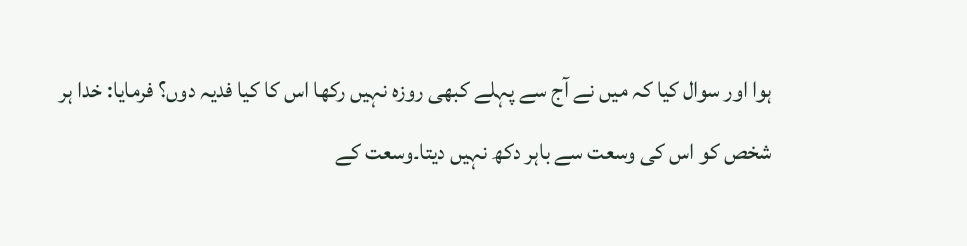ہوا اور سوال کیا کہ میں نے آج سے پہلے کبھی روزہ نہیں رکھا اس کا کیا فدیہ دوں؟ فرمایا: خدا ہر شخص کو اس کی وسعت سے باہر دکھ نہیں دیتا۔وسعت کے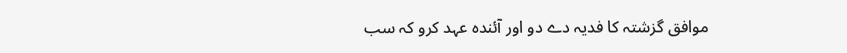موافق گزشتہ کا فدیہ دے دو اور آئندہ عہد کرو کہ سب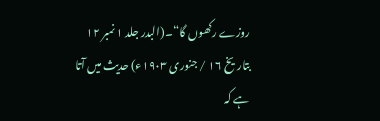روزے رکھوں گا“۔(البدر جلد ١ نمبر ١٢ بتاريخ ١٦ / جنوری ۱۹۰۳ء) حدیث میں آتا ہے کہ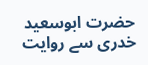حضرت ابوسعید خدری سے روایت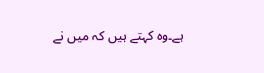ہے۔وہ کہتے ہیں کہ میں نے